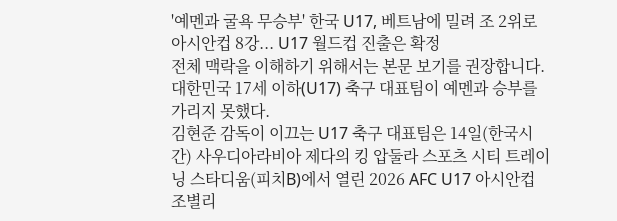'예멘과 굴욕 무승부' 한국 U17, 베트남에 밀려 조 2위로 아시안컵 8강... U17 월드컵 진출은 확정
전체 맥락을 이해하기 위해서는 본문 보기를 권장합니다.
대한민국 17세 이하(U17) 축구 대표팀이 예멘과 승부를 가리지 못했다.
김현준 감독이 이끄는 U17 축구 대표팀은 14일(한국시간) 사우디아라비아 제다의 킹 압둘라 스포츠 시티 트레이닝 스타디움(피치B)에서 열린 2026 AFC U17 아시안컵 조별리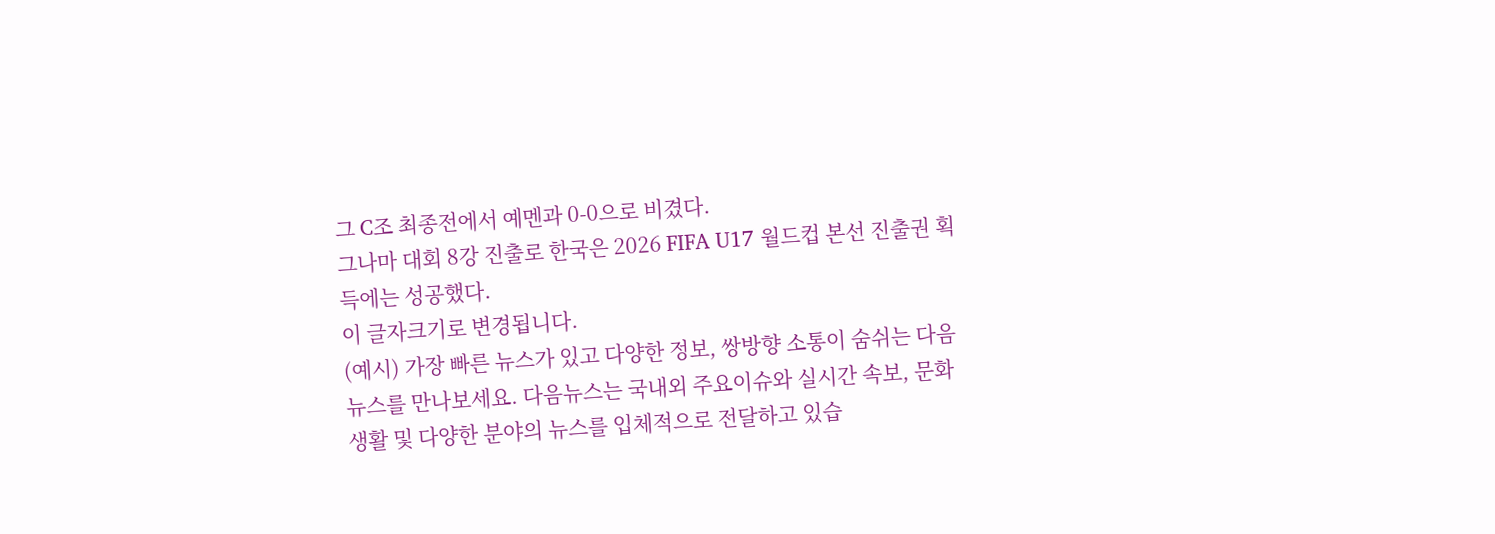그 C조 최종전에서 예멘과 0-0으로 비겼다.
그나마 대회 8강 진출로 한국은 2026 FIFA U17 월드컵 본선 진출권 획득에는 성공했다.
이 글자크기로 변경됩니다.
(예시) 가장 빠른 뉴스가 있고 다양한 정보, 쌍방향 소통이 숨쉬는 다음뉴스를 만나보세요. 다음뉴스는 국내외 주요이슈와 실시간 속보, 문화생활 및 다양한 분야의 뉴스를 입체적으로 전달하고 있습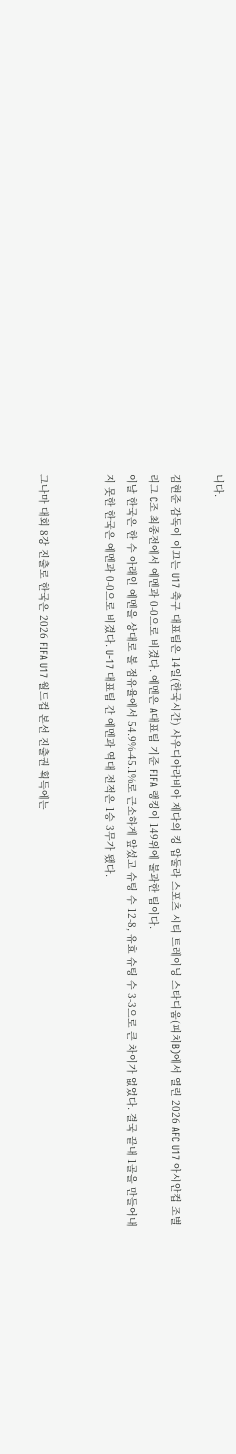니다.

김현준 감독이 이끄는 U17 축구 대표팀은 14일(한국시간) 사우디아라비아 제다의 킹 압둘라 스포츠 시티 트레이닝 스타디움(피치B)에서 열린 2026 AFC U17 아시안컵 조별리그 C조 최종전에서 예멘과 0-0으로 비겼다. 예멘은 A대표팀 기준 FIFA 랭킹이 149위에 불과한 팀이다.
이날 한국은 한 수 아래인 예멘을 상대로 볼 점유율에서 54.9%-45.1%로 근소하게 앞섰고 슈팅 수 12-8, 유효 슈팅 수 3-3으로 큰 차이가 없었다. 결국 끝내 1골을 만들어내지 못한 한국은 예멘과 0-0으로 비겼다. U-17 대표팀 간 예멘과 역대 전적은 1승 3무가 됐다.


그나마 대회 8강 진출로 한국은 2026 FIFA U17 월드컵 본선 진출권 획득에는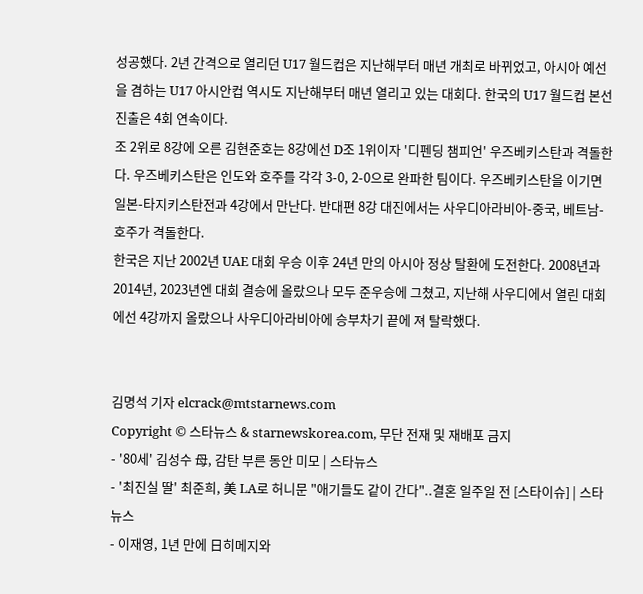성공했다. 2년 간격으로 열리던 U17 월드컵은 지난해부터 매년 개최로 바뀌었고, 아시아 예선을 겸하는 U17 아시안컵 역시도 지난해부터 매년 열리고 있는 대회다. 한국의 U17 월드컵 본선 진출은 4회 연속이다.
조 2위로 8강에 오른 김현준호는 8강에선 D조 1위이자 '디펜딩 챔피언' 우즈베키스탄과 격돌한다. 우즈베키스탄은 인도와 호주를 각각 3-0, 2-0으로 완파한 팀이다. 우즈베키스탄을 이기면 일본-타지키스탄전과 4강에서 만난다. 반대편 8강 대진에서는 사우디아라비아-중국, 베트남-호주가 격돌한다.
한국은 지난 2002년 UAE 대회 우승 이후 24년 만의 아시아 정상 탈환에 도전한다. 2008년과 2014년, 2023년엔 대회 결승에 올랐으나 모두 준우승에 그쳤고, 지난해 사우디에서 열린 대회에선 4강까지 올랐으나 사우디아라비아에 승부차기 끝에 져 탈락했다.


김명석 기자 elcrack@mtstarnews.com
Copyright © 스타뉴스 & starnewskorea.com, 무단 전재 및 재배포 금지
- '80세' 김성수 母, 감탄 부른 동안 미모 | 스타뉴스
- '최진실 딸' 최준희, 美 LA로 허니문 "애기들도 같이 간다"..결혼 일주일 전 [스타이슈] | 스타뉴스
- 이재영, 1년 만에 日히메지와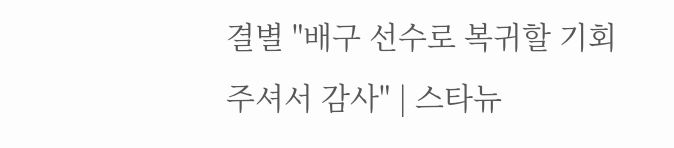결별 "배구 선수로 복귀할 기회 주셔서 감사" | 스타뉴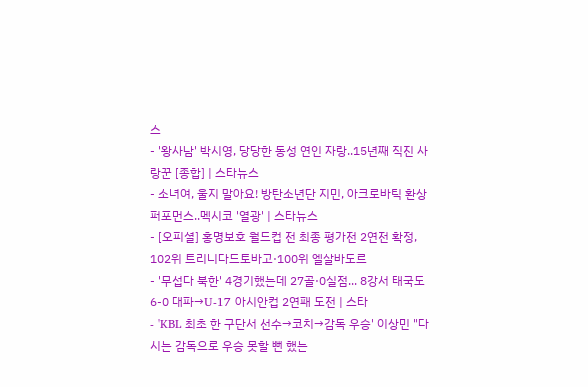스
- '왕사남' 박시영, 당당한 동성 연인 자랑..15년째 직진 사랑꾼 [종합] | 스타뉴스
- 소녀여, 울지 말아요! 방탄소년단 지민, 아크로바틱 환상 퍼포먼스..멕시코 '열광' | 스타뉴스
- [오피셜] 홍명보호 월드컵 전 최종 평가전 2연전 확정, 102위 트리니다드토바고·100위 엘살바도르
- '무섭다 북한' 4경기했는데 27골·0실점... 8강서 태국도 6-0 대파→U-17 아시안컵 2연패 도전 | 스타
- 'KBL 최초 한 구단서 선수→코치→감독 우승' 이상민 "다시는 감독으로 우승 못할 뻔 했는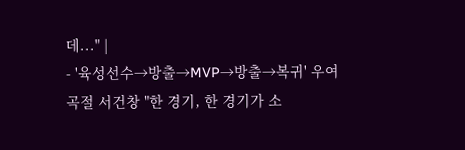데..." |
- '육성선수→방출→MVP→방출→복귀' 우여곡절 서건창 "한 경기, 한 경기가 소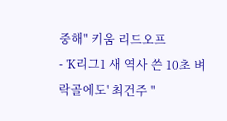중해" 키움 리드오프
- 'K리그1 새 역사 쓴 10초 벼락골에도' 최건주 "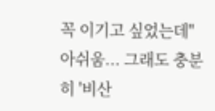꼭 이기고 싶었는데" 아쉬움... 그래도 충분히 '비산